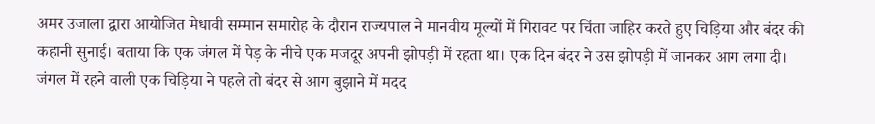अमर उजाला द्वारा आयोजित मेधावी सम्मान समारोह के दौरान राज्यपाल ने मानवीय मूल्यों में गिरावट पर चिंता जाहिर करते हुए चिड़िया और बंदर की कहानी सुनाई। बताया कि एक जंगल में पेड़ के नीचे एक मजदूर अपनी झोपड़ी में रहता था। एक दिन बंदर ने उस झोपड़ी में जानकर आग लगा दी।
जंगल में रहने वाली एक चिड़िया ने पहले तो बंदर से आग बुझाने में मदद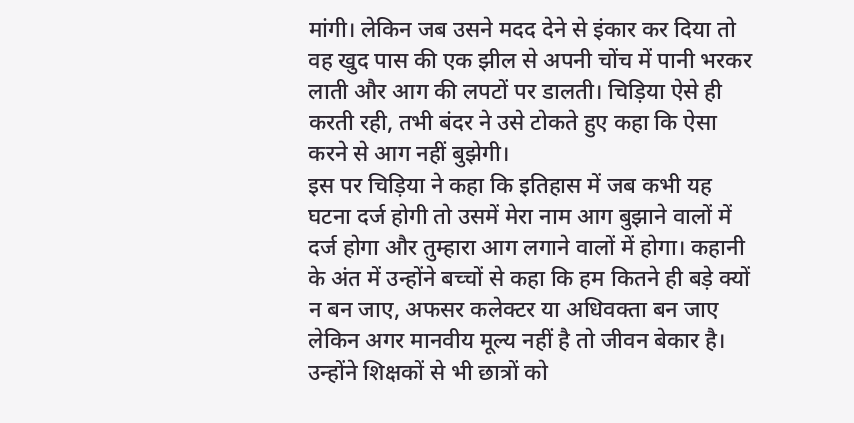मांगी। लेकिन जब उसने मदद देने से इंकार कर दिया तो वह खुद पास की एक झील से अपनी चोंच में पानी भरकर लाती और आग की लपटों पर डालती। चिड़िया ऐसे ही करती रही, तभी बंदर ने उसे टोकते हुए कहा कि ऐसा करने से आग नहीं बुझेगी।
इस पर चिड़िया ने कहा कि इतिहास में जब कभी यह घटना दर्ज होगी तो उसमें मेरा नाम आग बुझाने वालों में दर्ज होगा और तुम्हारा आग लगाने वालों में होगा। कहानी के अंत में उन्होंने बच्चों से कहा कि हम कितने ही बड़े क्यों न बन जाए, अफसर कलेक्टर या अधिवक्ता बन जाए लेकिन अगर मानवीय मूल्य नहीं है तो जीवन बेकार है। उन्होंने शिक्षकों से भी छात्रों को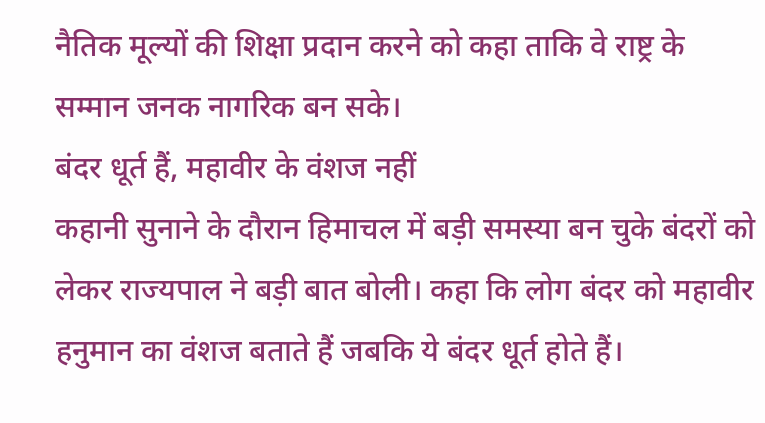नैतिक मूल्यों की शिक्षा प्रदान करने को कहा ताकि वे राष्ट्र के सम्मान जनक नागरिक बन सके।
बंदर धूर्त हैं, महावीर के वंशज नहीं
कहानी सुनाने के दौरान हिमाचल में बड़ी समस्या बन चुके बंदरों को लेकर राज्यपाल ने बड़ी बात बोली। कहा कि लोग बंदर को महावीर हनुमान का वंशज बताते हैं जबकि ये बंदर धूर्त होते हैं।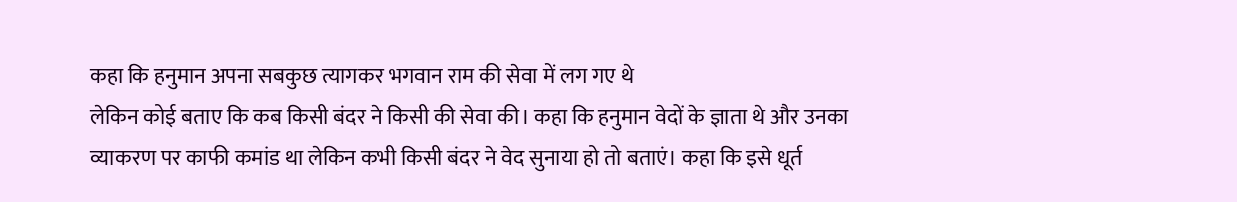कहा कि हनुमान अपना सबकुछ त्यागकर भगवान राम की सेवा में लग गए थे
लेकिन कोई बताए कि कब किसी बंदर ने किसी की सेवा की। कहा कि हनुमान वेदों के ज्ञाता थे और उनका व्याकरण पर काफी कमांड था लेकिन कभी किसी बंदर ने वेद सुनाया हो तो बताएं। कहा कि इसे धूर्त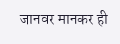जानवर मानकर ही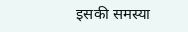इसकी समस्या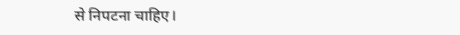से निपटना चाहिए।